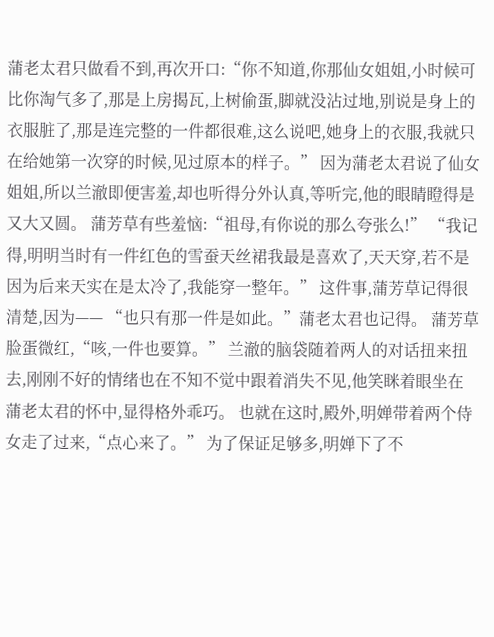蒲老太君只做看不到,再次开口:“你不知道,你那仙女姐姐,小时候可比你淘气多了,那是上房揭瓦,上树偷蛋,脚就没沾过地,别说是身上的衣服脏了,那是连完整的一件都很难,这么说吧,她身上的衣服,我就只在给她第一次穿的时候,见过原本的样子。” 因为蒲老太君说了仙女姐姐,所以兰澈即便害羞,却也听得分外认真,等听完,他的眼睛瞪得是又大又圆。 蒲芳草有些羞恼:“祖母,有你说的那么夸张么!” “我记得,明明当时有一件红色的雪蚕天丝裙我最是喜欢了,天天穿,若不是因为后来天实在是太冷了,我能穿一整年。” 这件事,蒲芳草记得很清楚,因为—— “也只有那一件是如此。”蒲老太君也记得。 蒲芳草脸蛋微红,“咳,一件也要算。” 兰澈的脑袋随着两人的对话扭来扭去,刚刚不好的情绪也在不知不觉中跟着消失不见,他笑眯着眼坐在蒲老太君的怀中,显得格外乖巧。 也就在这时,殿外,明婵带着两个侍女走了过来,“点心来了。” 为了保证足够多,明婵下了不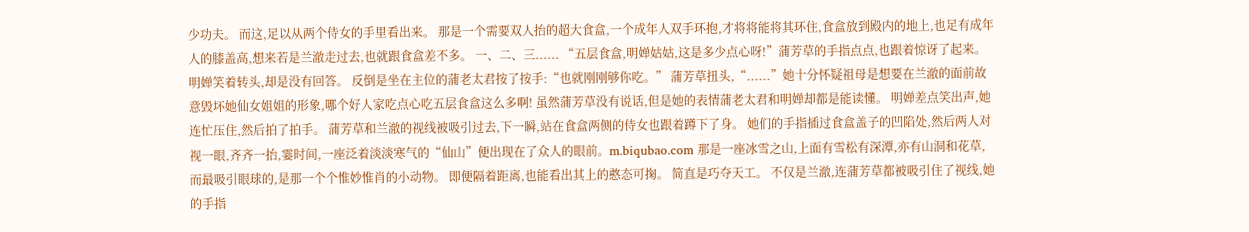少功夫。 而这,足以从两个侍女的手里看出来。 那是一个需要双人抬的超大食盒,一个成年人双手环抱,才将将能将其环住,食盒放到殿内的地上,也足有成年人的膝盖高,想来若是兰澈走过去,也就跟食盒差不多。 一、二、三...... “五层食盒,明婵姑姑,这是多少点心呀!”蒲芳草的手指点点,也跟着惊讶了起来。 明婵笑着转头,却是没有回答。 反倒是坐在主位的蒲老太君按了按手:“也就刚刚够你吃。” 蒲芳草扭头,“......”她十分怀疑祖母是想要在兰澈的面前故意毁坏她仙女姐姐的形象,哪个好人家吃点心吃五层食盒这么多啊! 虽然蒲芳草没有说话,但是她的表情蒲老太君和明婵却都是能读懂。 明婵差点笑出声,她连忙压住,然后拍了拍手。 蒲芳草和兰澈的视线被吸引过去,下一瞬,站在食盒两侧的侍女也跟着蹲下了身。 她们的手指插过食盒盖子的凹陷处,然后两人对视一眼,齐齐一抬,霎时间,一座泛着淡淡寒气的“仙山”便出现在了众人的眼前。m.biqubao.com 那是一座冰雪之山,上面有雪松有深潭,亦有山洞和花草,而最吸引眼球的,是那一个个惟妙惟肖的小动物。 即便隔着距离,也能看出其上的憨态可掬。 简直是巧夺天工。 不仅是兰澈,连蒲芳草都被吸引住了视线,她的手指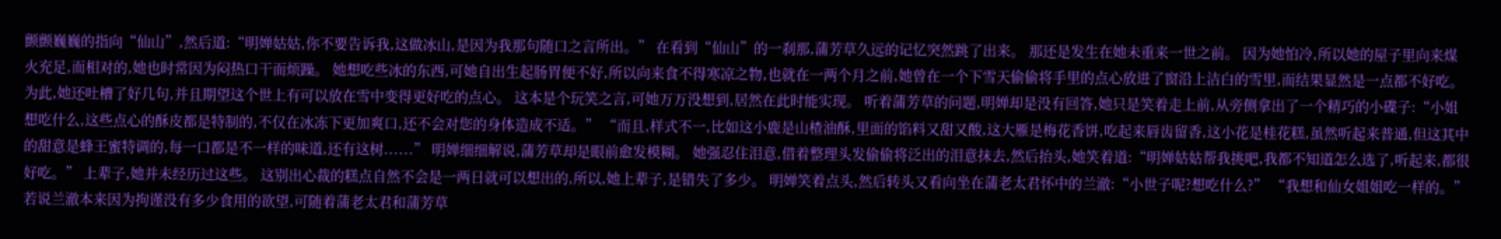颤颤巍巍的指向“仙山”,然后道:“明婵姑姑,你不要告诉我,这做冰山,是因为我那句随口之言所出。” 在看到“仙山”的一刹那,蒲芳草久远的记忆突然跳了出来。 那还是发生在她未重来一世之前。 因为她怕冷,所以她的屋子里向来煤火充足,而相对的,她也时常因为闷热口干而烦躁。 她想吃些冰的东西,可她自出生起肠胃便不好,所以向来食不得寒凉之物,也就在一两个月之前,她曾在一个下雪天偷偷将手里的点心放进了窗沿上洁白的雪里,而结果显然是一点都不好吃。 为此,她还吐槽了好几句,并且期望这个世上有可以放在雪中变得更好吃的点心。 这本是个玩笑之言,可她万万没想到,居然在此时能实现。 听着蒲芳草的问题,明婵却是没有回答,她只是笑着走上前,从旁侧拿出了一个精巧的小碟子:“小姐想吃什么,这些点心的酥皮都是特制的,不仅在冰冻下更加爽口,还不会对您的身体造成不适。” “而且,样式不一,比如这小鹿是山楂油酥,里面的馅料又甜又酸,这大雁是梅花香饼,吃起来唇齿留香,这小花是桂花糕,虽然听起来普通,但这其中的甜意是蜂王蜜特调的,每一口都是不一样的味道,还有这树......” 明婵细细解说,蒲芳草却是眼前愈发模糊。 她强忍住泪意,借着整理头发偷偷将泛出的泪意抹去,然后抬头,她笑着道:“明婵姑姑帮我挑吧,我都不知道怎么选了,听起来,都很好吃。” 上辈子,她并未经历过这些。 这别出心裁的糕点自然不会是一两日就可以想出的,所以,她上辈子,是错失了多少。 明婵笑着点头,然后转头又看向坐在蒲老太君怀中的兰澈:“小世子呢?想吃什么?” “我想和仙女姐姐吃一样的。”若说兰澈本来因为拘谨没有多少食用的欲望,可随着蒲老太君和蒲芳草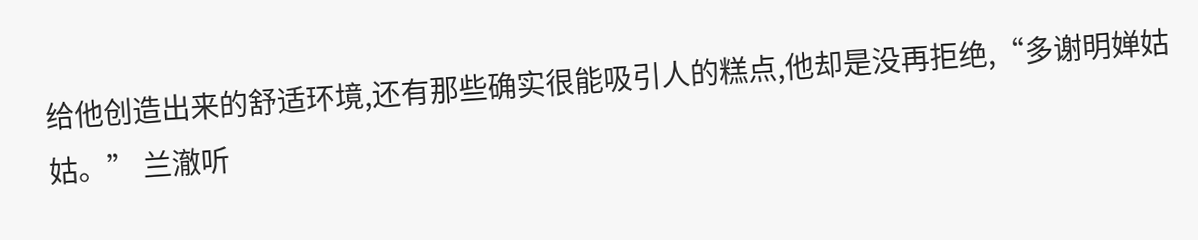给他创造出来的舒适环境,还有那些确实很能吸引人的糕点,他却是没再拒绝,“多谢明婵姑姑。” 兰澈听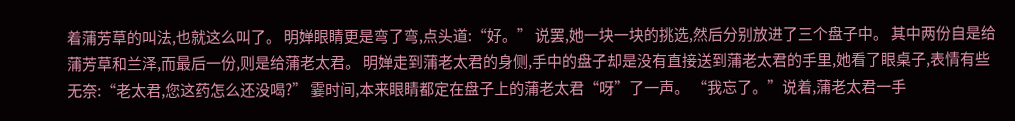着蒲芳草的叫法,也就这么叫了。 明婵眼睛更是弯了弯,点头道:“好。” 说罢,她一块一块的挑选,然后分别放进了三个盘子中。 其中两份自是给蒲芳草和兰泽,而最后一份,则是给蒲老太君。 明婵走到蒲老太君的身侧,手中的盘子却是没有直接送到蒲老太君的手里,她看了眼桌子,表情有些无奈:“老太君,您这药怎么还没喝?” 霎时间,本来眼睛都定在盘子上的蒲老太君“呀”了一声。 “我忘了。”说着,蒲老太君一手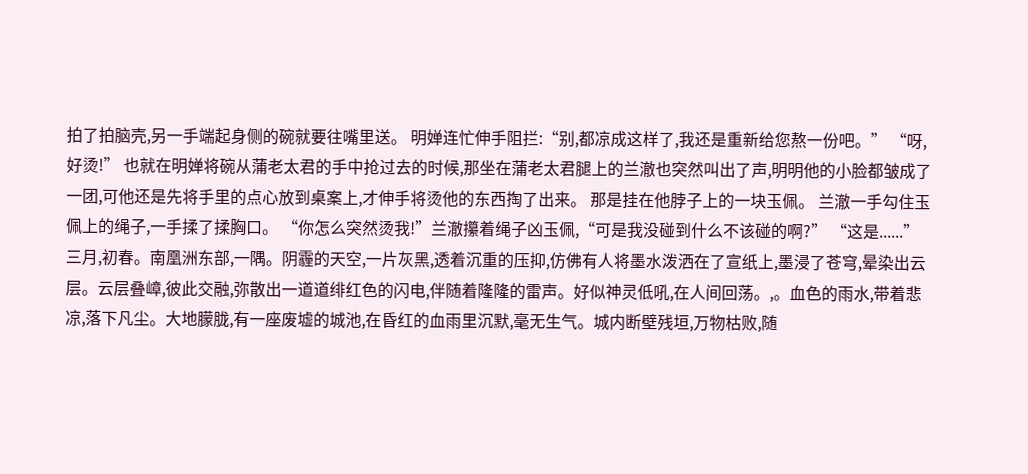拍了拍脑壳,另一手端起身侧的碗就要往嘴里送。 明婵连忙伸手阻拦:“别,都凉成这样了,我还是重新给您熬一份吧。” “呀,好烫!” 也就在明婵将碗从蒲老太君的手中抢过去的时候,那坐在蒲老太君腿上的兰澈也突然叫出了声,明明他的小脸都皱成了一团,可他还是先将手里的点心放到桌案上,才伸手将烫他的东西掏了出来。 那是挂在他脖子上的一块玉佩。 兰澈一手勾住玉佩上的绳子,一手揉了揉胸口。 “你怎么突然烫我!”兰澈攥着绳子凶玉佩,“可是我没碰到什么不该碰的啊?” “这是......”
三月,初春。南凰洲东部,一隅。阴霾的天空,一片灰黑,透着沉重的压抑,仿佛有人将墨水泼洒在了宣纸上,墨浸了苍穹,晕染出云层。云层叠嶂,彼此交融,弥散出一道道绯红色的闪电,伴随着隆隆的雷声。好似神灵低吼,在人间回荡。,。血色的雨水,带着悲凉,落下凡尘。大地朦胧,有一座废墟的城池,在昏红的血雨里沉默,毫无生气。城内断壁残垣,万物枯败,随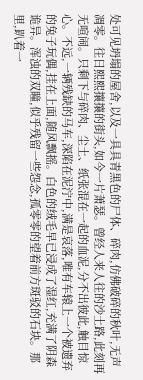处可见坍塌的屋舍,以及一具具青黑色的尸体、碎肉,仿佛破碎的秋叶,无声凋零。往日熙熙攘攘的街头,如今一片萧瑟。曾经人来人往的沙土路,此刻再无喧闹。只剩下与碎肉、尘土、纸张混在一起的血泥,分不出彼此,触目惊心。不远,一辆残缺的马车,深陷在泥泞中,满是哀落,唯有车辕上一个被遗弃的兔子玩偶,挂在上面,随风飘摇。白色的绒毛早已浸成了湿红,充满了阴森诡异。浑浊的双瞳,似乎残留一些怨念,孤零零的望着前方斑驳的石块。那里,趴着一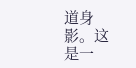道身影。这是一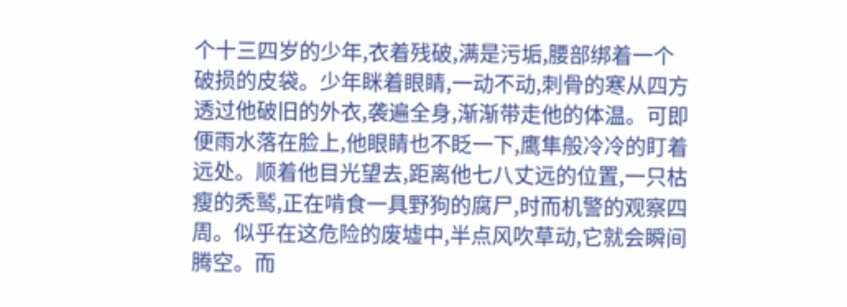个十三四岁的少年,衣着残破,满是污垢,腰部绑着一个破损的皮袋。少年眯着眼睛,一动不动,刺骨的寒从四方透过他破旧的外衣,袭遍全身,渐渐带走他的体温。可即便雨水落在脸上,他眼睛也不眨一下,鹰隼般冷冷的盯着远处。顺着他目光望去,距离他七八丈远的位置,一只枯瘦的秃鹫,正在啃食一具野狗的腐尸,时而机警的观察四周。似乎在这危险的废墟中,半点风吹草动,它就会瞬间腾空。而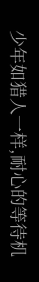少年如猎人一样,耐心的等待机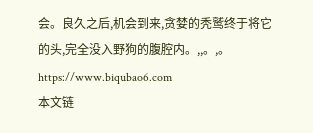会。良久之后,机会到来,贪婪的秃鹫终于将它的头,完全没入野狗的腹腔内。,,。,。https://www.biqubao6.com
本文链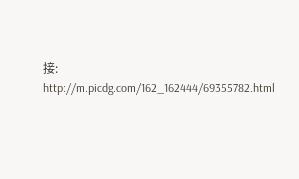接:
http://m.picdg.com/162_162444/69355782.html